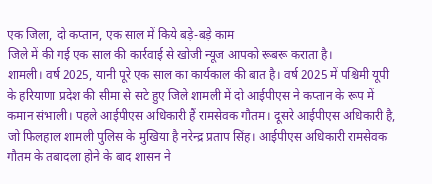एक जिला, दो कप्तान, एक साल में किये बड़े-बड़े काम
जिले में की गई एक साल की कार्रवाई से खोजी न्यूज आपको रूबरू कराता है।
शामली। वर्ष 2025, यानी पूरे एक साल का कार्यकाल की बात है। वर्ष 2025 में पश्चिमी यूपी के हरियाणा प्रदेश की सीमा से सटे हुए जिले शामली में दो आईपीएस ने कप्तान के रूप में कमान संभाली। पहले आईपीएस अधिकारी हैं रामसेवक गौतम। दूसरे आईपीएस अधिकारी है, जो फिलहाल शामली पुलिस के मुखिया है नरेन्द्र प्रताप सिंह। आईपीएस अधिकारी रामसेवक गौतम के तबादला होने के बाद शासन ने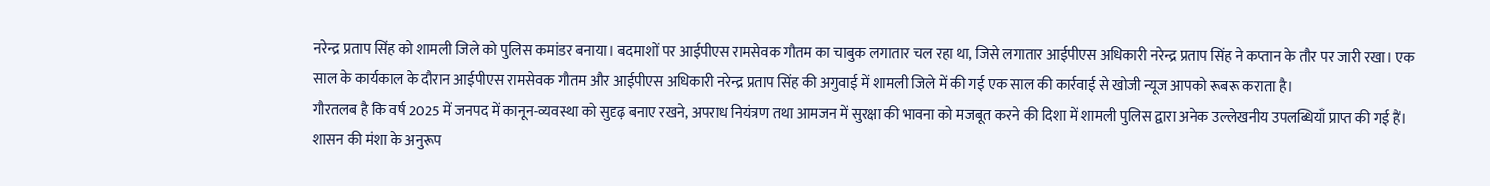नरेन्द्र प्रताप सिंह को शामली जिले को पुलिस कमांडर बनाया। बदमाशों पर आईपीएस रामसेवक गौतम का चाबुक लगातार चल रहा था, जिसे लगातार आईपीएस अधिकारी नरेन्द्र प्रताप सिंह ने कप्तान के तौर पर जारी रखा। एक साल के कार्यकाल के दौरान आईपीएस रामसेवक गौतम और आईपीएस अधिकारी नरेन्द्र प्रताप सिंह की अगुवाई में शामली जिले में की गई एक साल की कार्रवाई से खोजी न्यूज आपको रूबरू कराता है।
गौरतलब है कि वर्ष 2025 में जनपद में कानून-व्यवस्था को सुदृढ़ बनाए रखने, अपराध नियंत्रण तथा आमजन में सुरक्षा की भावना को मजबूत करने की दिशा में शामली पुलिस द्वारा अनेक उल्लेखनीय उपलब्धियाँ प्राप्त की गई हैं। शासन की मंशा के अनुरूप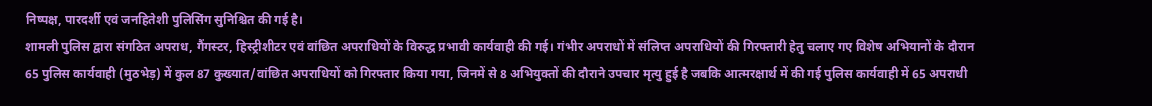निष्पक्ष, पारदर्शी एवं जनहितेशी पुलिसिंग सुनिश्चित की गई है।
शामली पुलिस द्वारा संगठित अपराध, गैंगस्टर, हिस्ट्रीशीटर एवं वांछित अपराधियों के विरुद्ध प्रभावी कार्यवाही की गई। गंभीर अपराधों में संलिप्त अपराधियों की गिरफ्तारी हेतु चलाए गए विशेष अभियानों के दौरान 65 पुलिस कार्यवाही (मुठभेड़) में कुल 87 कुख्यात/वांछित अपराधियों को गिरफ्तार किया गया, जिनमें से 8 अभियुक्तों की दौराने उपचार मृत्यु हुई है जबकि आत्मरक्षार्थ में की गई पुलिस कार्यवाही में 65 अपराधी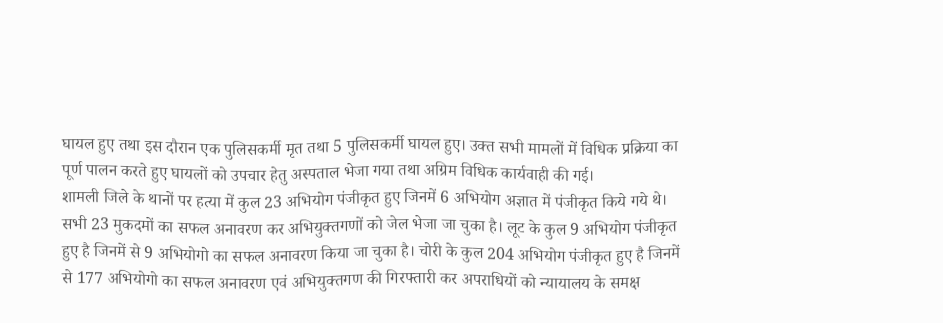घायल हुए तथा इस दौरान एक पुलिसकर्मी मृत तथा 5 पुलिसकर्मी घायल हुए। उक्त सभी मामलों में विधिक प्रक्रिया का पूर्ण पालन करते हुए घायलों को उपचार हेतु अस्पताल भेजा गया तथा अग्रिम विधिक कार्यवाही की गई।
शामली जिले के थानों पर हत्या में कुल 23 अभियोग पंजीकृत हुए जिनमें 6 अभियोग अज्ञात में पंजीकृत किये गये थे। सभी 23 मुकदमों का सफल अनावरण कर अभियुक्तगणों को जेल भेजा जा चुका है। लूट के कुल 9 अभियोग पंजीकृत हुए है जिनमें से 9 अभियोगो का सफल अनावरण किया जा चुका है। चोरी के कुल 204 अभियोग पंजीकृत हुए है जिनमें से 177 अभियोगो का सफल अनावरण एवं अभियुक्तगण की गिरफ्तारी कर अपराधियों को न्यायालय के समक्ष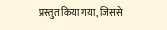प्रस्तुत किया गया, जिससे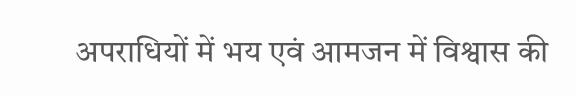अपराधियों में भय एवं आमजन में विश्वास की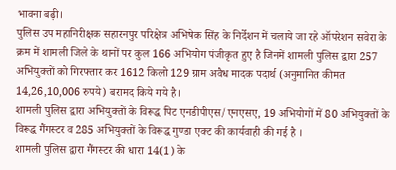भावना बढ़ी।
पुलिस उप महानिरीक्षक सहारनपुर परिक्षेत्र अभिषेक सिंह के निर्देशन में चलाये जा रहे ऑपरेशन सवेरा के क्रम में शामली जिले के थानों पर कुल 166 अभियोग पंजीकृत हुए है जिनमें शामली पुलिस द्वारा 257 अभियुक्तों को गिरफ्तार कर 1612 किलो 129 ग्राम अवैध मादक पदार्थ (अनुमानित कीमत 14,26,10,006 रुपये) बरामद किये गये है।
शामली पुलिस द्वारा अभियुक्तों के विरूद्ध पिट एनडीपीएस/एनएसए, 19 अभियोगों में 80 अभियुक्तों के विरूद्ध गैंगस्टर व 285 अभियुक्तों के विरूद्ध गुण्डा एक्ट की कार्यवाही की गई है ।
शामली पुलिस द्वारा गैंगस्टर की धारा 14(1) के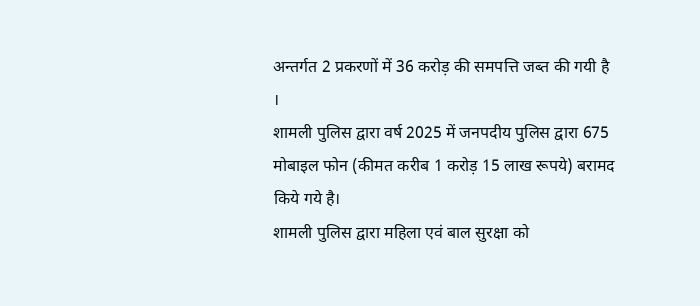अन्तर्गत 2 प्रकरणों में 36 करोड़ की समपत्ति जब्त की गयी है ।
शामली पुलिस द्वारा वर्ष 2025 में जनपदीय पुलिस द्वारा 675 मोबाइल फोन (कीमत करीब 1 करोड़ 15 लाख रूपये) बरामद किये गये है।
शामली पुलिस द्वारा महिला एवं बाल सुरक्षा को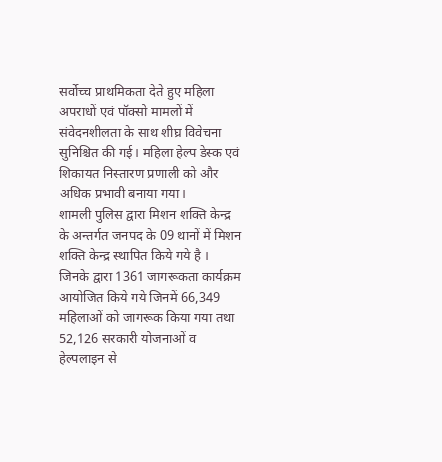सर्वोच्च प्राथमिकता देते हुए महिला अपराधों एवं पॉक्सो मामलों में संवेदनशीलता के साथ शीघ्र विवेचना सुनिश्चित की गई। महिला हेल्प डेस्क एवं शिकायत निस्तारण प्रणाली को और अधिक प्रभावी बनाया गया।
शामली पुलिस द्वारा मिशन शक्ति केन्द्र के अन्तर्गत जनपद के 09 थानों में मिशन शक्ति केन्द्र स्थापित किये गये है । जिनके द्वारा 1361 जागरूकता कार्यक्रम आयोजित किये गये जिनमें 66,349 महिलाओं को जागरूक किया गया तथा 52,126 सरकारी योजनाओं व हेल्पलाइन से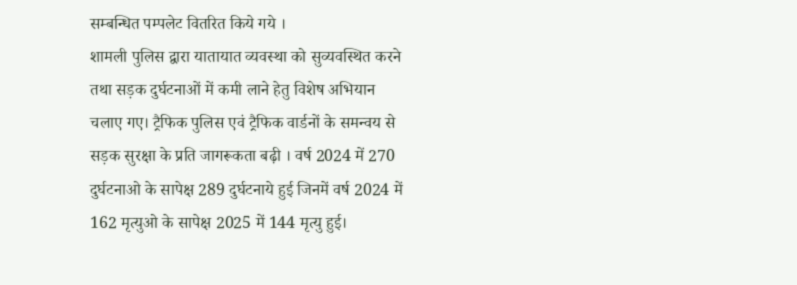सम्बन्धित पम्पलेट वितरित किये गये ।
शामली पुलिस द्वारा यातायात व्यवस्था को सुव्यवस्थित करने तथा सड़क दुर्घटनाओं में कमी लाने हेतु विशेष अभियान चलाए गए। ट्रैफिक पुलिस एवं ट्रैफिक वार्डनों के समन्वय से सड़क सुरक्षा के प्रति जागरूकता बढ़ी । वर्ष 2024 में 270 दुर्घटनाओ के सापेक्ष 289 दुर्घटनाये हुई जिनमें वर्ष 2024 में 162 मृत्युओ के सापेक्ष 2025 में 144 मृत्यु हुई।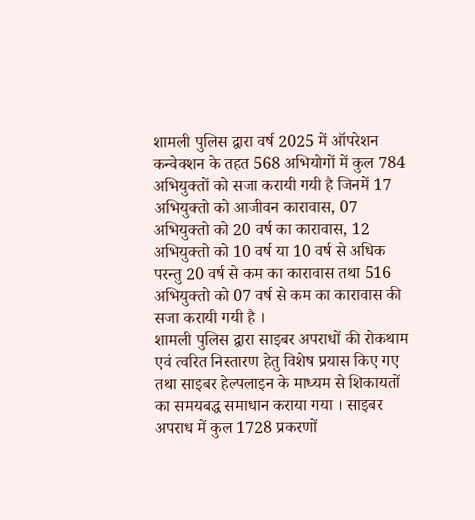शामली पुलिस द्वारा वर्ष 2025 में ऑपरेशन कन्वेक्शन के तहत 568 अभियोगों में कुल 784 अभियुक्तों को सजा करायी गयी है जिनमें 17 अभियुक्तो को आजीवन कारावास, 07 अभियुक्तो को 20 वर्ष का कारावास, 12 अभियुक्तो को 10 वर्ष या 10 वर्ष से अधिक परन्तु 20 वर्ष से कम का कारावास तथा 516 अभियुक्तो को 07 वर्ष से कम का कारावास की सजा करायी गयी है ।
शामली पुलिस द्वारा साइबर अपराधों की रोकथाम एवं त्वरित निस्तारण हेतु विशेष प्रयास किए गए तथा साइबर हेल्पलाइन के माध्यम से शिकायतों का समयबद्ध समाधान कराया गया । साइबर अपराध में कुल 1728 प्रकरणों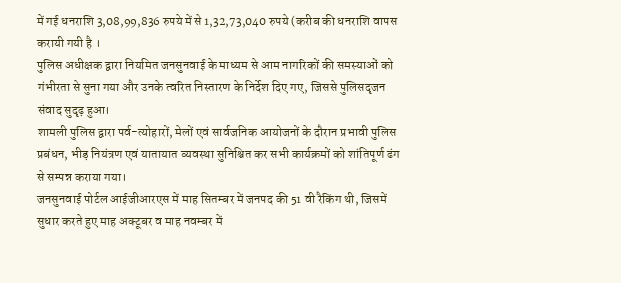में गई धनराशि 3,08,99,836 रुपये में से 1,32,73,040 रुपये (करीब की धनराशि वापस करायी गयी है ।
पुलिस अधीक्षक द्वारा नियमित जनसुनवाई के माध्यम से आम नागरिकों की समस्याओं को गंभीरता से सुना गया और उनके त्वरित निस्तारण के निर्देश दिए गए, जिससे पुलिसदृजन संवाद सुदृढ़ हुआ।
शामली पुलिस द्वारा पर्व-त्योहारों, मेलों एवं सार्वजनिक आयोजनों के दौरान प्रभावी पुलिस प्रबंधन, भीड़ नियंत्रण एवं यातायात व्यवस्था सुनिश्चित कर सभी कार्यक्रमों को शांतिपूर्ण ढंग से सम्पन्न कराया गया।
जनसुनवाई पोर्टल आईजीआरएस में माह सितम्बर में जनपद की 51 वी रैकिंग थी, जिसमें सुधार करते हुए माह अक्टूबर व माह नवम्बर में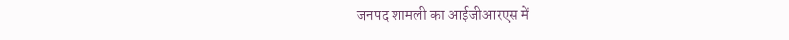जनपद शामली का आईजीआरएस में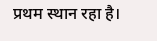प्रथम स्थान रहा है।